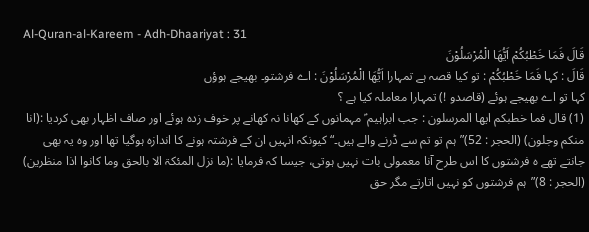Al-Quran-al-Kareem - Adh-Dhaariyat : 31
قَالَ فَمَا خَطْبُكُمْ اَیُّهَا الْمُرْسَلُوْنَ
قَالَ : کہا فَمَا خَطْبُكُمْ : تو کیا قصہ ہے تمہارا اَيُّهَا الْمُرْسَلُوْنَ : اے فرشتو۔ بھیجے ہوؤں
کہا تو اے بھیجے ہوئے (قاصدو !) تمہارا معاملہ کیا ہے ؟
(1) قال فما خطبکم ایھا المرسلون : جب ابراہیم ؑ مہمانوں کے کھانا نہ کھانے پر خوف زدہ ہوئے اور صاف اظہار بھی کردیا :(انا منکم وجلون) (الحجر : 52)”ہم تو تم سے ڈرنے والے ہیں۔“ کیونکہ انہیں ان کے فرشتہ ہونے کا اندازہ ہوگیا تھا اور وہ یہ بھی جانتے تھے ہ فرشتوں کا اس طرح آنا معمولی بات نہیں ہوتی، جیسا کہ فرمایا :(ما نزل المئکۃ الا بالحق وما کانوا اذا منظرین) (الحجر : 8)”ہم فرشتوں کو نہیں اتارتے مگر حق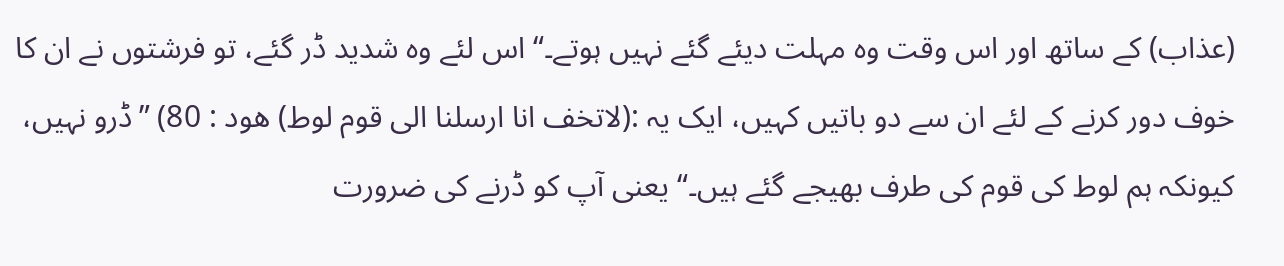(عذاب) کے ساتھ اور اس وقت وہ مہلت دیئے گئے نہیں ہوتے۔“ اس لئے وہ شدید ڈر گئے، تو فرشتوں نے ان کا خوف دور کرنے کے لئے ان سے دو باتیں کہیں، ایک یہ :(لاتخف انا ارسلنا الی قوم لوط) ھود : 80) ”ڈرو نہیں، کیونکہ ہم لوط کی قوم کی طرف بھیجے گئے ہیں۔“ یعنی آپ کو ڈرنے کی ضرورت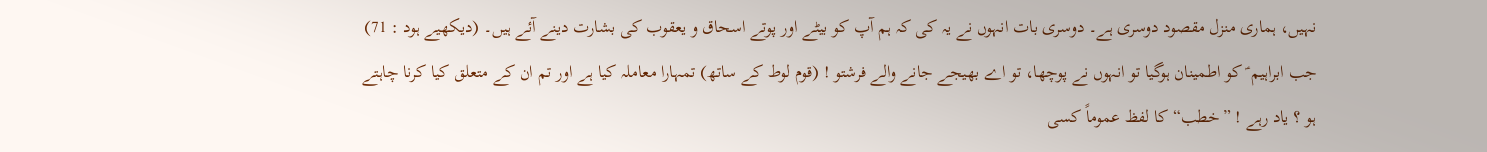نہیں، ہماری منزل مقصود دوسری ہے۔ دوسری بات انہوں نے یہ کی کہ ہم آپ کو بیٹے اور پوتے اسحاق و یعقوب کی بشارت دینے آئے ہیں۔ (دیکھیے ہود : 71) جب ابراہیم ؑ کو اطمینان ہوگیا تو انہوں نے پوچھا، تو اے بھیجے جانے والے فرشتو ! (قوم لوط کے ساتھ) تمہارا معاملہ کیا ہے اور تم ان کے متعلق کیا کرنا چاہتے ہو ؟ یاد رہے ! ”خطب“ کا لفظ عموماً کسی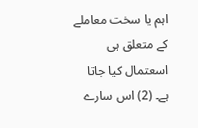اہم یا سخت معاملے کے متعلق ہی اسعتمال کیا جاتا ہے۔ (2) اس سارے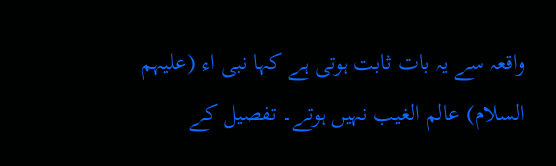واقعہ سے یہ بات ثابت ہوتی ہے کہا نبی اء (علیہم السلام) عالم الغیب نہیں ہوتے۔ تفصیل کے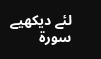لئے دیکھیے سورة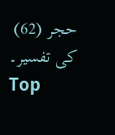حجر (62) کی تفسیر۔
Top